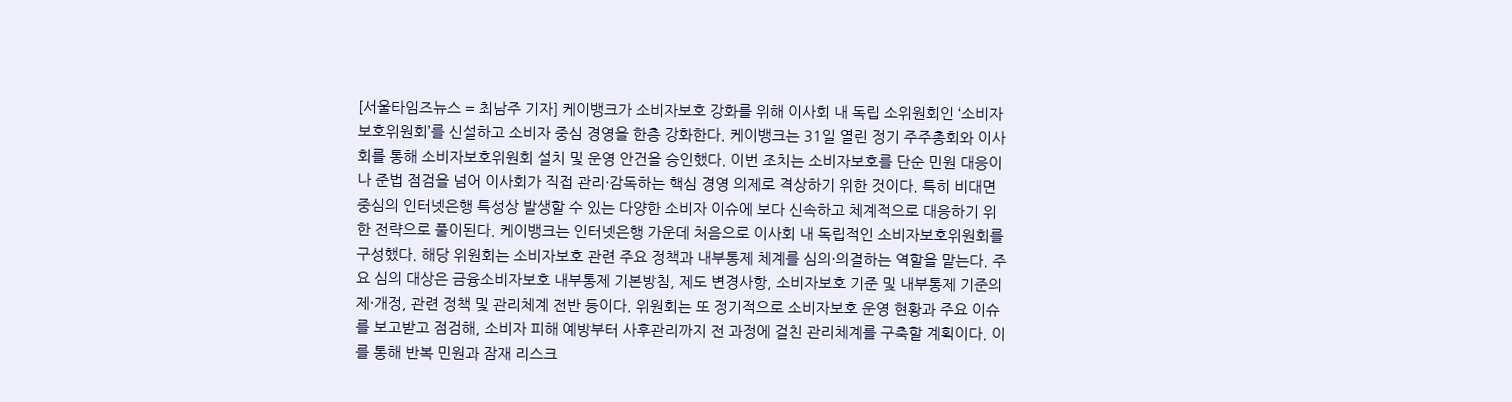[서울타임즈뉴스 = 최남주 기자] 케이뱅크가 소비자보호 강화를 위해 이사회 내 독립 소위원회인 ‘소비자보호위원회’를 신설하고 소비자 중심 경영을 한층 강화한다. 케이뱅크는 31일 열린 정기 주주총회와 이사회를 통해 소비자보호위원회 설치 및 운영 안건을 승인했다. 이번 조치는 소비자보호를 단순 민원 대응이나 준법 점검을 넘어 이사회가 직접 관리·감독하는 핵심 경영 의제로 격상하기 위한 것이다. 특히 비대면 중심의 인터넷은행 특성상 발생할 수 있는 다양한 소비자 이슈에 보다 신속하고 체계적으로 대응하기 위한 전략으로 풀이된다. 케이뱅크는 인터넷은행 가운데 처음으로 이사회 내 독립적인 소비자보호위원회를 구성했다. 해당 위원회는 소비자보호 관련 주요 정책과 내부통제 체계를 심의·의결하는 역할을 맡는다. 주요 심의 대상은 금융소비자보호 내부통제 기본방침, 제도 변경사항, 소비자보호 기준 및 내부통제 기준의 제·개정, 관련 정책 및 관리체계 전반 등이다. 위원회는 또 정기적으로 소비자보호 운영 현황과 주요 이슈를 보고받고 점검해, 소비자 피해 예방부터 사후관리까지 전 과정에 걸친 관리체계를 구축할 계획이다. 이를 통해 반복 민원과 잠재 리스크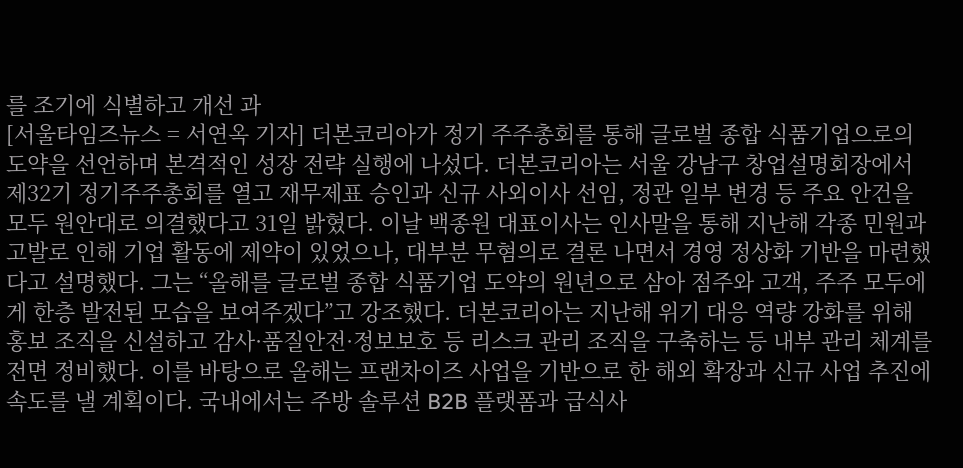를 조기에 식별하고 개선 과
[서울타임즈뉴스 = 서연옥 기자] 더본코리아가 정기 주주총회를 통해 글로벌 종합 식품기업으로의 도약을 선언하며 본격적인 성장 전략 실행에 나섰다. 더본코리아는 서울 강남구 창업설명회장에서 제32기 정기주주총회를 열고 재무제표 승인과 신규 사외이사 선임, 정관 일부 변경 등 주요 안건을 모두 원안대로 의결했다고 31일 밝혔다. 이날 백종원 대표이사는 인사말을 통해 지난해 각종 민원과 고발로 인해 기업 활동에 제약이 있었으나, 대부분 무혐의로 결론 나면서 경영 정상화 기반을 마련했다고 설명했다. 그는 “올해를 글로벌 종합 식품기업 도약의 원년으로 삼아 점주와 고객, 주주 모두에게 한층 발전된 모습을 보여주겠다”고 강조했다. 더본코리아는 지난해 위기 대응 역량 강화를 위해 홍보 조직을 신설하고 감사·품질안전·정보보호 등 리스크 관리 조직을 구축하는 등 내부 관리 체계를 전면 정비했다. 이를 바탕으로 올해는 프랜차이즈 사업을 기반으로 한 해외 확장과 신규 사업 추진에 속도를 낼 계획이다. 국내에서는 주방 솔루션 B2B 플랫폼과 급식사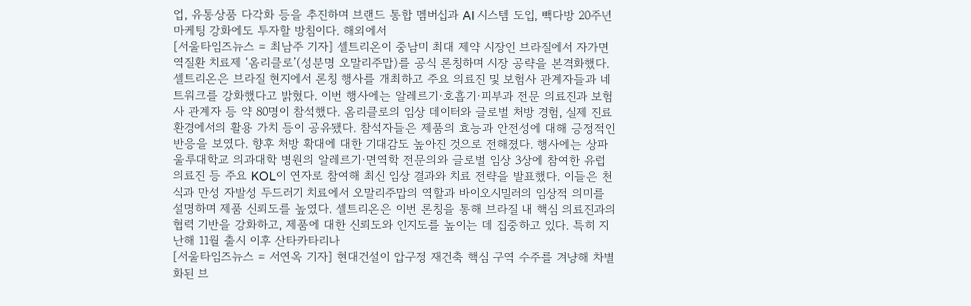업, 유통상품 다각화 등을 추진하며 브랜드 통합 멤버십과 AI 시스템 도입, 빽다방 20주년 마케팅 강화에도 투자할 방침이다. 해외에서
[서울타임즈뉴스 = 최남주 기자] 셀트리온이 중남미 최대 제약 시장인 브라질에서 자가면역질환 치료제 ‘옴리클로’(성분명 오말리주맙)를 공식 론칭하며 시장 공략을 본격화했다. 셀트리온은 브라질 현지에서 론칭 행사를 개최하고 주요 의료진 및 보험사 관계자들과 네트워크를 강화했다고 밝혔다. 이번 행사에는 알레르기·호흡기·피부과 전문 의료진과 보험사 관계자 등 약 80명이 참석했다. 옴리클로의 임상 데이터와 글로벌 처방 경험, 실제 진료 환경에서의 활용 가치 등이 공유됐다. 참석자들은 제품의 효능과 안전성에 대해 긍정적인 반응을 보였다. 향후 처방 확대에 대한 기대감도 높아진 것으로 전해졌다. 행사에는 상파울루대학교 의과대학 병원의 알레르기·면역학 전문의와 글로벌 임상 3상에 참여한 유럽 의료진 등 주요 KOL이 연자로 참여해 최신 임상 결과와 치료 전략을 발표했다. 이들은 천식과 만성 자발성 두드러기 치료에서 오말리주맙의 역할과 바이오시밀러의 임상적 의미를 설명하며 제품 신뢰도를 높였다. 셀트리온은 이번 론칭을 통해 브라질 내 핵심 의료진과의 협력 기반을 강화하고, 제품에 대한 신뢰도와 인지도를 높이는 데 집중하고 있다. 특히 지난해 11월 출시 이후 산타카타리나
[서울타임즈뉴스 = 서연옥 기자] 현대건설이 압구정 재건축 핵심 구역 수주를 겨냥해 차별화된 브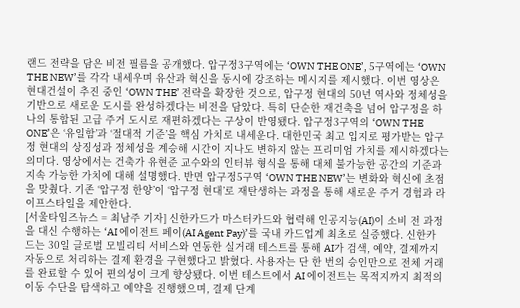랜드 전략을 담은 비전 필름을 공개했다. 압구정3구역에는 ‘OWN THE ONE’, 5구역에는 ‘OWN THE NEW’를 각각 내세우며 유산과 혁신을 동시에 강조하는 메시지를 제시했다. 이번 영상은 현대건설이 추진 중인 ‘OWN THE’ 전략을 확장한 것으로, 압구정 현대의 50년 역사와 정체성을 기반으로 새로운 도시를 완성하겠다는 비전을 담았다. 특히 단순한 재건축을 넘어 압구정을 하나의 통합된 고급 주거 도시로 재편하겠다는 구상이 반영됐다. 압구정3구역의 ‘OWN THE ONE’은 ‘유일함’과 ‘절대적 기준’을 핵심 가치로 내세운다. 대한민국 최고 입지로 평가받는 압구정 현대의 상징성과 정체성을 계승해 시간이 지나도 변하지 않는 프리미엄 가치를 제시하겠다는 의미다. 영상에서는 건축가 유현준 교수와의 인터뷰 형식을 통해 대체 불가능한 공간의 기준과 지속 가능한 가치에 대해 설명했다. 반면 압구정5구역 ‘OWN THE NEW’는 변화와 혁신에 초점을 맞췄다. 기존 ‘압구정 한양’이 ‘압구정 현대’로 재탄생하는 과정을 통해 새로운 주거 경험과 라이프스타일을 제안한다.
[서울타임즈뉴스 = 최남주 기자] 신한카드가 마스터카드와 협력해 인공지능(AI)이 소비 전 과정을 대신 수행하는 ‘AI 에이전트 페이(AI Agent Pay)’를 국내 카드업계 최초로 실증했다. 신한카드는 30일 글로벌 모빌리티 서비스와 연동한 실거래 테스트를 통해 AI가 검색, 예약, 결제까지 자동으로 처리하는 결제 환경을 구현했다고 밝혔다. 사용자는 단 한 번의 승인만으로 전체 거래를 완료할 수 있어 편의성이 크게 향상됐다. 이번 테스트에서 AI 에이전트는 목적지까지 최적의 이동 수단을 탐색하고 예약을 진행했으며, 결제 단계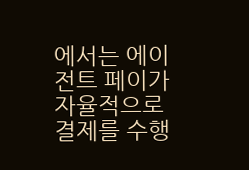에서는 에이전트 페이가 자율적으로 결제를 수행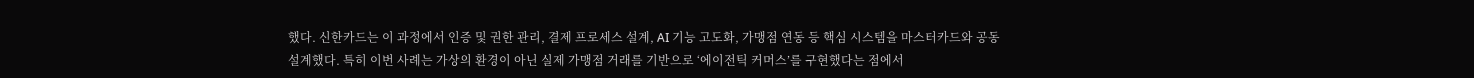했다. 신한카드는 이 과정에서 인증 및 권한 관리, 결제 프로세스 설계, AI 기능 고도화, 가맹점 연동 등 핵심 시스템을 마스터카드와 공동 설계했다. 특히 이번 사례는 가상의 환경이 아닌 실제 가맹점 거래를 기반으로 ‘에이전틱 커머스’를 구현했다는 점에서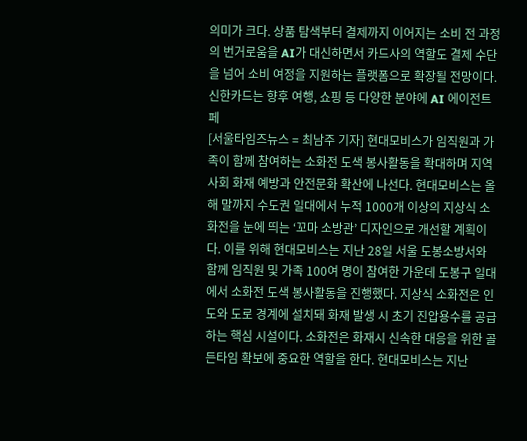의미가 크다. 상품 탐색부터 결제까지 이어지는 소비 전 과정의 번거로움을 AI가 대신하면서 카드사의 역할도 결제 수단을 넘어 소비 여정을 지원하는 플랫폼으로 확장될 전망이다. 신한카드는 향후 여행, 쇼핑 등 다양한 분야에 AI 에이전트 페
[서울타임즈뉴스 = 최남주 기자] 현대모비스가 임직원과 가족이 함께 참여하는 소화전 도색 봉사활동을 확대하며 지역사회 화재 예방과 안전문화 확산에 나선다. 현대모비스는 올해 말까지 수도권 일대에서 누적 1000개 이상의 지상식 소화전을 눈에 띄는 ‘꼬마 소방관’ 디자인으로 개선할 계획이다. 이를 위해 현대모비스는 지난 28일 서울 도봉소방서와 함께 임직원 및 가족 100여 명이 참여한 가운데 도봉구 일대에서 소화전 도색 봉사활동을 진행했다. 지상식 소화전은 인도와 도로 경계에 설치돼 화재 발생 시 초기 진압용수를 공급하는 핵심 시설이다. 소화전은 화재시 신속한 대응을 위한 골든타임 확보에 중요한 역할을 한다. 현대모비스는 지난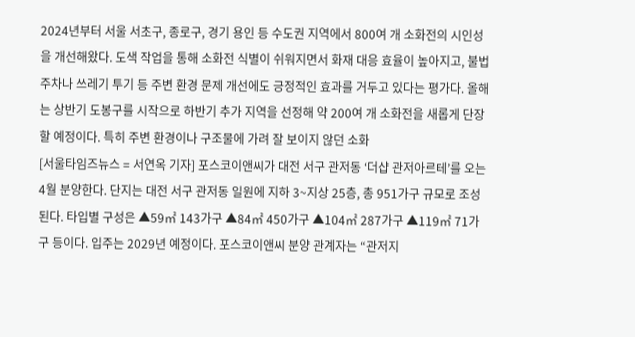2024년부터 서울 서초구, 종로구, 경기 용인 등 수도권 지역에서 800여 개 소화전의 시인성을 개선해왔다. 도색 작업을 통해 소화전 식별이 쉬워지면서 화재 대응 효율이 높아지고, 불법 주차나 쓰레기 투기 등 주변 환경 문제 개선에도 긍정적인 효과를 거두고 있다는 평가다. 올해는 상반기 도봉구를 시작으로 하반기 추가 지역을 선정해 약 200여 개 소화전을 새롭게 단장할 예정이다. 특히 주변 환경이나 구조물에 가려 잘 보이지 않던 소화
[서울타임즈뉴스 = 서연옥 기자] 포스코이앤씨가 대전 서구 관저동 ‘더샵 관저아르테’를 오는 4월 분양한다. 단지는 대전 서구 관저동 일원에 지하 3~지상 25층, 총 951가구 규모로 조성된다. 타입별 구성은 ▲59㎡ 143가구 ▲84㎡ 450가구 ▲104㎡ 287가구 ▲119㎡ 71가구 등이다. 입주는 2029년 예정이다. 포스코이앤씨 분양 관계자는 “관저지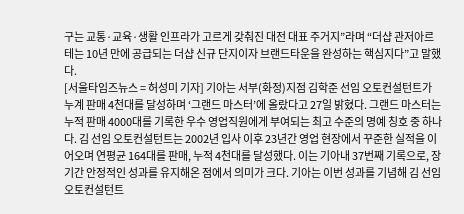구는 교통·교육·생활 인프라가 고르게 갖춰진 대전 대표 주거지”라며 “더샵 관저아르테는 10년 만에 공급되는 더샵 신규 단지이자 브랜드타운을 완성하는 핵심지다”고 말했다.
[서울타임즈뉴스 = 허성미 기자] 기아는 서부(화정)지점 김학준 선임 오토컨설턴트가 누계 판매 4천대를 달성하며 ‘그랜드 마스터’에 올랐다고 27일 밝혔다. 그랜드 마스터는 누적 판매 4000대를 기록한 우수 영업직원에게 부여되는 최고 수준의 명예 칭호 중 하나다. 김 선임 오토컨설턴트는 2002년 입사 이후 23년간 영업 현장에서 꾸준한 실적을 이어오며 연평균 164대를 판매, 누적 4천대를 달성했다. 이는 기아내 37번째 기록으로, 장기간 안정적인 성과를 유지해온 점에서 의미가 크다. 기아는 이번 성과를 기념해 김 선임 오토컨설턴트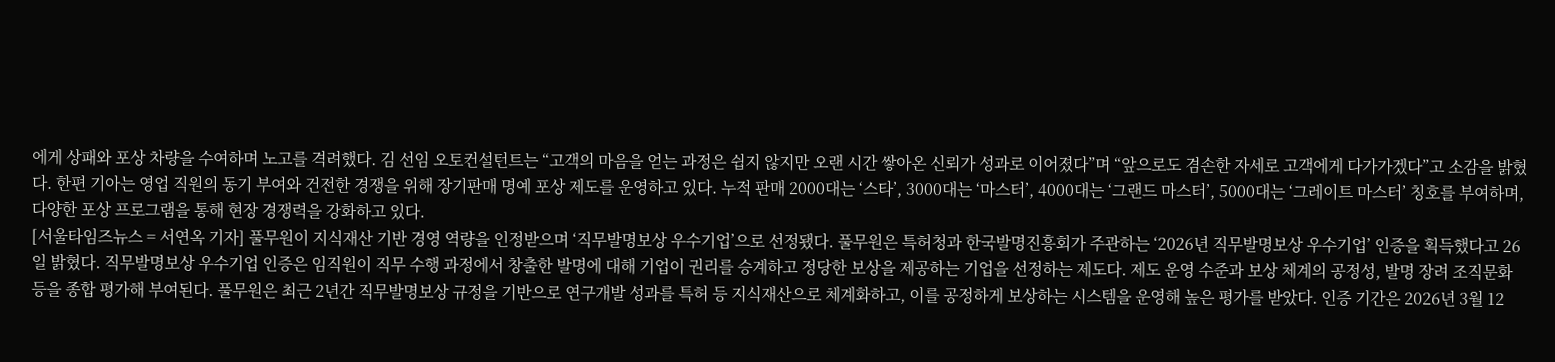에게 상패와 포상 차량을 수여하며 노고를 격려했다. 김 선임 오토컨설턴트는 “고객의 마음을 얻는 과정은 쉽지 않지만 오랜 시간 쌓아온 신뢰가 성과로 이어졌다”며 “앞으로도 겸손한 자세로 고객에게 다가가겠다”고 소감을 밝혔다. 한편 기아는 영업 직원의 동기 부여와 건전한 경쟁을 위해 장기판매 명예 포상 제도를 운영하고 있다. 누적 판매 2000대는 ‘스타’, 3000대는 ‘마스터’, 4000대는 ‘그랜드 마스터’, 5000대는 ‘그레이트 마스터’ 칭호를 부여하며, 다양한 포상 프로그램을 통해 현장 경쟁력을 강화하고 있다.
[서울타임즈뉴스 = 서연옥 기자] 풀무원이 지식재산 기반 경영 역량을 인정받으며 ‘직무발명보상 우수기업’으로 선정됐다. 풀무원은 특허청과 한국발명진흥회가 주관하는 ‘2026년 직무발명보상 우수기업’ 인증을 획득했다고 26일 밝혔다. 직무발명보상 우수기업 인증은 임직원이 직무 수행 과정에서 창출한 발명에 대해 기업이 권리를 승계하고 정당한 보상을 제공하는 기업을 선정하는 제도다. 제도 운영 수준과 보상 체계의 공정성, 발명 장려 조직문화 등을 종합 평가해 부여된다. 풀무원은 최근 2년간 직무발명보상 규정을 기반으로 연구개발 성과를 특허 등 지식재산으로 체계화하고, 이를 공정하게 보상하는 시스템을 운영해 높은 평가를 받았다. 인증 기간은 2026년 3월 12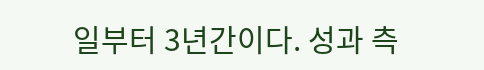일부터 3년간이다. 성과 측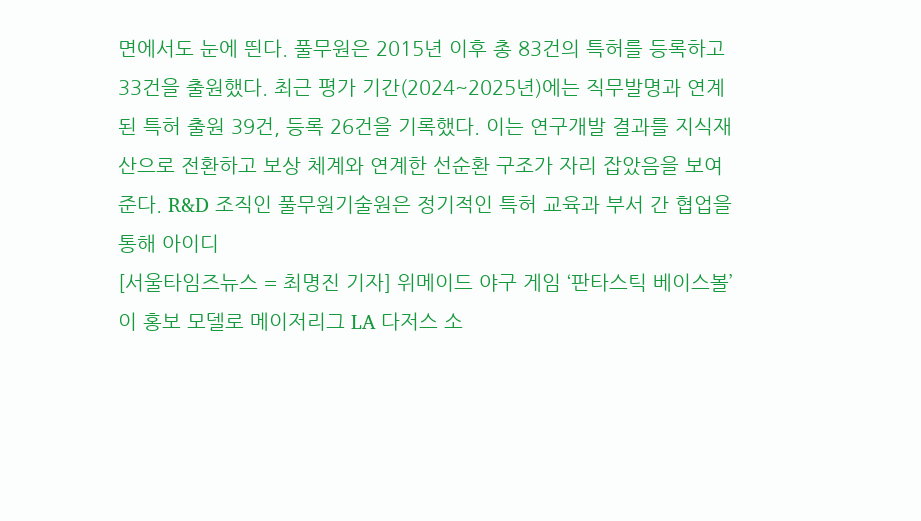면에서도 눈에 띈다. 풀무원은 2015년 이후 총 83건의 특허를 등록하고 33건을 출원했다. 최근 평가 기간(2024~2025년)에는 직무발명과 연계된 특허 출원 39건, 등록 26건을 기록했다. 이는 연구개발 결과를 지식재산으로 전환하고 보상 체계와 연계한 선순환 구조가 자리 잡았음을 보여준다. R&D 조직인 풀무원기술원은 정기적인 특허 교육과 부서 간 협업을 통해 아이디
[서울타임즈뉴스 = 최명진 기자] 위메이드 야구 게임 ‘판타스틱 베이스볼’이 홍보 모델로 메이저리그 LA 다저스 소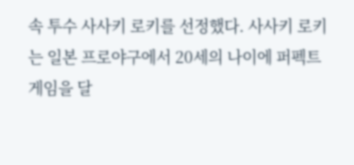속 투수 사사키 로키를 선정했다. 사사키 로키는 일본 프로야구에서 20세의 나이에 퍼펙트 게임을 달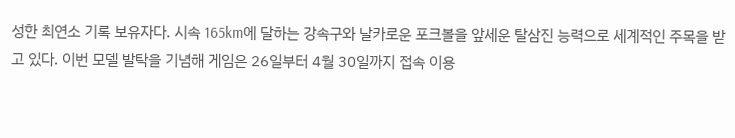성한 최연소 기록 보유자다. 시속 165km에 달하는 강속구와 날카로운 포크볼을 앞세운 탈삼진 능력으로 세계적인 주목을 받고 있다. 이번 모델 발탁을 기념해 게임은 26일부터 4월 30일까지 접속 이용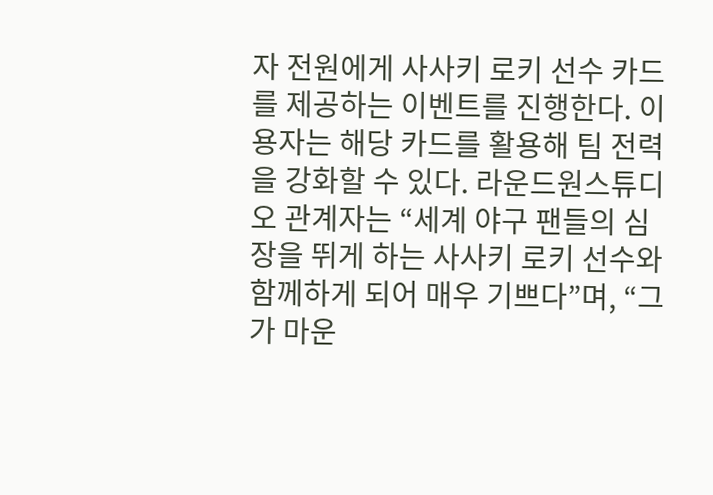자 전원에게 사사키 로키 선수 카드를 제공하는 이벤트를 진행한다. 이용자는 해당 카드를 활용해 팀 전력을 강화할 수 있다. 라운드원스튜디오 관계자는 “세계 야구 팬들의 심장을 뛰게 하는 사사키 로키 선수와 함께하게 되어 매우 기쁘다”며, “그가 마운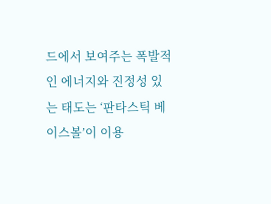드에서 보여주는 폭발적인 에너지와 진정성 있는 태도는 ‘판타스틱 베이스볼’이 이용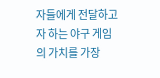자들에게 전달하고자 하는 야구 게임의 가치를 가장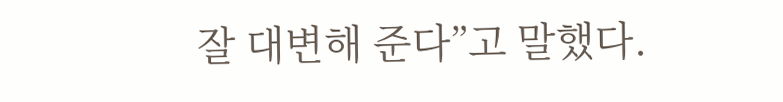잘 대변해 준다”고 말했다.